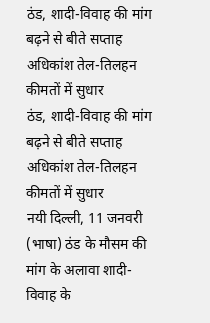ठंड, शादी-विवाह की मांग बढ़ने से बीते सप्ताह अधिकांश तेल-तिलहन कीमतों में सुधार
ठंड, शादी-विवाह की मांग बढ़ने से बीते सप्ताह अधिकांश तेल-तिलहन कीमतों में सुधार
नयी दिल्ली, 11 जनवरी (भाषा) ठंड के मौसम की मांग के अलावा शादी-विवाह के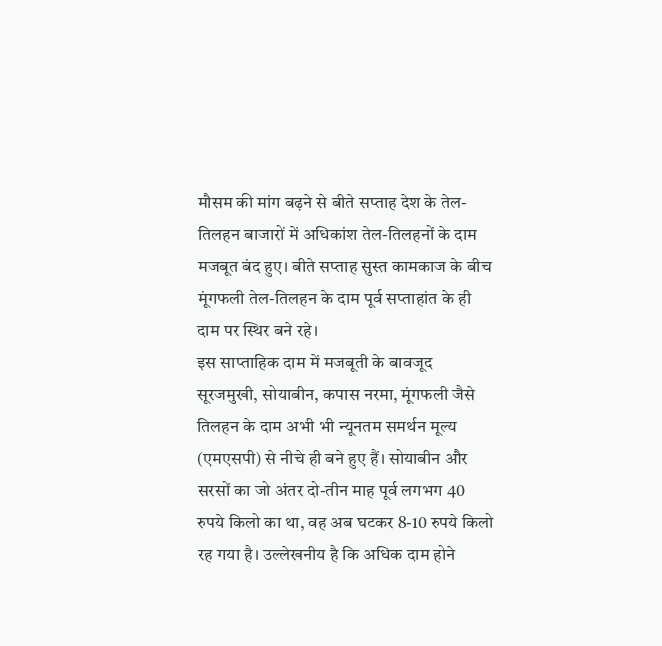मौसम की मांग बढ़ने से बीते सप्ताह देश के तेल-तिलहन बाजारों में अधिकांश तेल-तिलहनों के दाम मजबूत बंद हुए। बीते सप्ताह सुस्त कामकाज के बीच मूंगफली तेल-तिलहन के दाम पूर्व सप्ताहांत के ही दाम पर स्थिर बने रहे।
इस साप्ताहिक दाम में मजबूती के बावजूद सूरजमुखी, सोयाबीन, कपास नरमा, मूंगफली जैसे तिलहन के दाम अभी भी न्यूनतम समर्थन मूल्य (एमएसपी) से नीचे ही बने हुए हैं। सोयाबीन और सरसों का जो अंतर दो-तीन माह पूर्व लगभग 40 रुपये किलो का था, वह अब घटकर 8-10 रुपये किलो रह गया है। उल्लेखनीय है कि अधिक दाम होने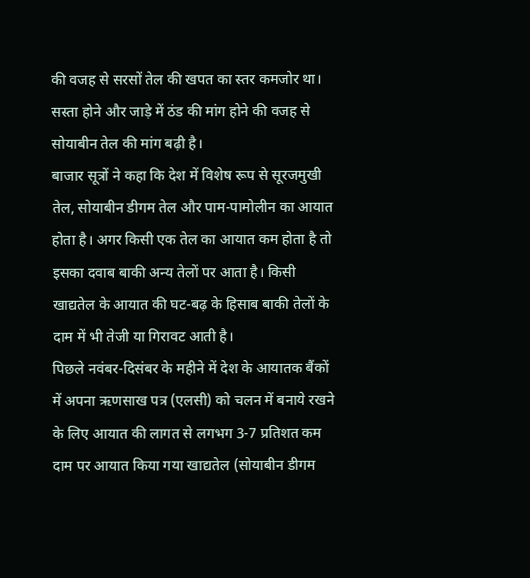की वजह से सरसों तेल की खपत का स्तर कमजोर था। सस्ता होने और जाड़े में ठंड की मांग होने की वजह से सोयाबीन तेल की मांग बढ़ी है।
बाजार सूत्रों ने कहा कि देश में विशेष रूप से सूरजमुखी तेल, सोयाबीन डीगम तेल और पाम-पामोलीन का आयात होता है। अगर किसी एक तेल का आयात कम होता है तो इसका दवाब बाकी अन्य तेलों पर आता है। किसी खाद्यतेल के आयात की घट-बढ़ के हिसाब बाकी तेलों के दाम में भी तेजी या गिरावट आती है।
पिछले नवंबर-दिसंबर के महीने में देश के आयातक बैंकों में अपना ऋणसाख पत्र (एलसी) को चलन में बनाये रखने के लिए आयात की लागत से लगभग 3-7 प्रतिशत कम दाम पर आयात किया गया खाद्यतेल (सोयाबीन डीगम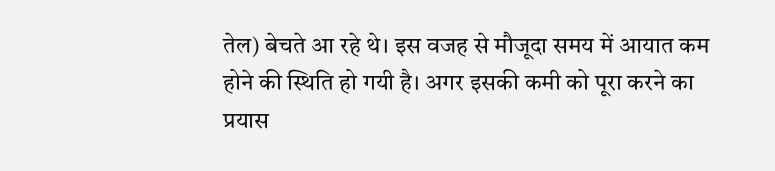तेल) बेचते आ रहे थे। इस वजह से मौजूदा समय में आयात कम होने की स्थिति हो गयी है। अगर इसकी कमी को पूरा करने का प्रयास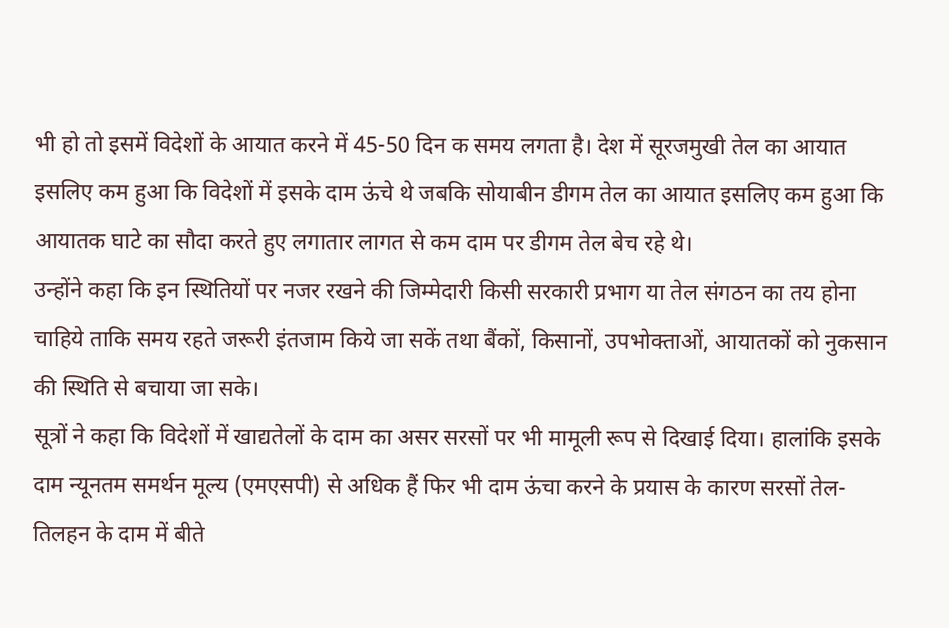भी हो तो इसमें विदेशों के आयात करने में 45-50 दिन क समय लगता है। देश में सूरजमुखी तेल का आयात इसलिए कम हुआ कि विदेशों में इसके दाम ऊंचे थे जबकि सोयाबीन डीगम तेल का आयात इसलिए कम हुआ कि आयातक घाटे का सौदा करते हुए लगातार लागत से कम दाम पर डीगम तेल बेच रहे थे।
उन्होंने कहा कि इन स्थितियों पर नजर रखने की जिम्मेदारी किसी सरकारी प्रभाग या तेल संगठन का तय होना चाहिये ताकि समय रहते जरूरी इंतजाम किये जा सकें तथा बैंकों, किसानों, उपभोक्ताओं, आयातकों को नुकसान की स्थिति से बचाया जा सके।
सूत्रों ने कहा कि विदेशों में खाद्यतेलों के दाम का असर सरसों पर भी मामूली रूप से दिखाई दिया। हालांकि इसके दाम न्यूनतम समर्थन मूल्य (एमएसपी) से अधिक हैं फिर भी दाम ऊंचा करने के प्रयास के कारण सरसों तेल-तिलहन के दाम में बीते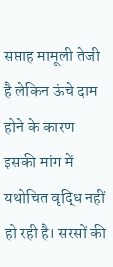सप्ताह मामूली तेजी है लेकिन ऊंचे दाम होने के कारण इसकी मांग में यथोचित वृद्धि नहीं हो रही है। सरसों की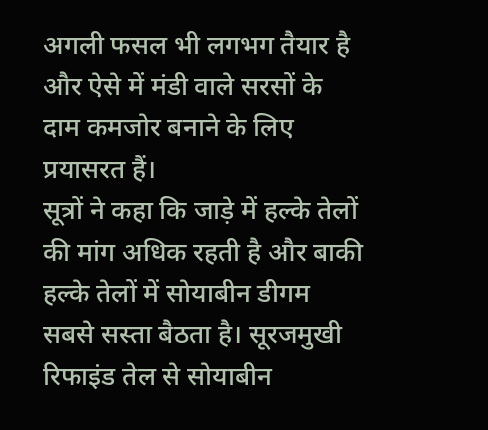अगली फसल भी लगभग तैयार है और ऐसे में मंडी वाले सरसों के दाम कमजोर बनाने के लिए प्रयासरत हैं।
सूत्रों ने कहा कि जाड़े में हल्के तेलों की मांग अधिक रहती है और बाकी हल्के तेलों में सोयाबीन डीगम सबसे सस्ता बैठता है। सूरजमुखी रिफाइंड तेल से सोयाबीन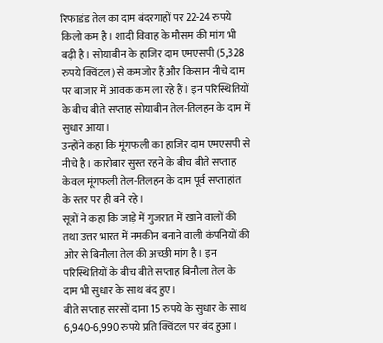रिफाडंड तेल का दाम बंदरगाहों पर 22-24 रुपये किलो कम है। शादी विवाह के मौसम की मांग भी बढ़ी है। सोयाबीन के हाजिर दाम एमएसपी (5,328 रुपये क्विंटल) से कमजोर हैं और किसान नीचे दाम पर बाजार में आवक कम ला रहे हैं। इन परिस्थितियों के बीच बीते सप्ताह सोयाबीन तेल-तिलहन के दाम में सुधार आया।
उन्होंने कहा कि मूंगफली का हाजिर दाम एमएसपी से नीचे है। कारोबार सुस्त रहने के बीच बीते सप्ताह केवल मूंगफली तेल-तिलहन के दाम पूर्व सप्ताहांत के स्तर पर ही बने रहे।
सूत्रों ने कहा कि जाड़े में गुजरात में खाने वालों की तथा उत्तर भारत में नमकीन बनाने वाली कंपनियों की ओर से बिनौला तेल की अच्छी मांग है। इन परिस्थितियों के बीच बीते सप्ताह बिनौला तेल के दाम भी सुधार के साथ बंद हुए।
बीते सप्ताह सरसों दाना 15 रुपये के सुधार के साथ 6,940-6,990 रुपये प्रति क्विंटल पर बंद हुआ।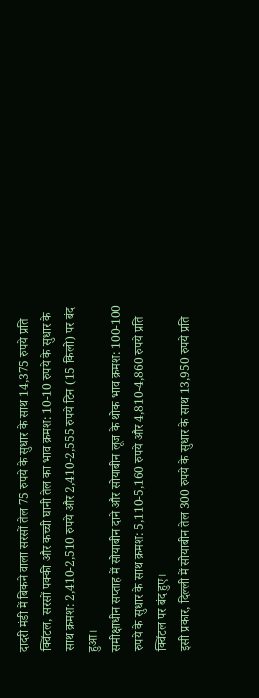दादरी मंडी में बिकने वाला सरसों तेल 75 रुपये के सुधार के साथ 14,375 रुपये प्रति क्विंटल, सरसों पक्की और कच्ची घानी तेल का भाव क्रमश: 10-10 रुपये के सुधार के साथ क्रमश: 2,410-2,510 रुपये और 2,410-2,555 रुपये टिन (15 किलो) पर बंद हुआ।
समीक्षाधीन सप्ताह में सोयाबीन दाने और सोयाबीन लूज के थोक भाव क्रमश: 100-100 रुपये के सुधार के साथ क्रमश: 5,110-5,160 रुपये और 4,810-4,860 रुपये प्रति क्विंटल पर बंद हुए।
इसी प्रकार, दिल्ली में सोयाबीन तेल 300 रुपये के सुधार के साथ 13,950 रुपये प्रति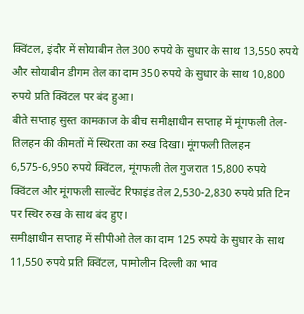क्विंटल, इंदौर में सोयाबीन तेल 300 रुपये के सुधार के साथ 13,550 रुपये और सोयाबीन डीगम तेल का दाम 350 रुपये के सुधार के साथ 10,800 रुपये प्रति क्विंटल पर बंद हुआ।
बीते सप्ताह सुस्त कामकाज के बीच समीक्षाधीन सप्ताह में मूंगफली तेल-तिलहन की कीमतों में स्थिरता का रुख दिखा। मूंगफली तिलहन 6,575-6,950 रुपये क्विंटल, मूंगफली तेल गुजरात 15,800 रुपये क्विंटल और मूंगफली साल्वेंट रिफाइंड तेल 2,530-2,830 रुपये प्रति टिन पर स्थिर रुख के साथ बंद हुए।
समीक्षाधीन सप्ताह में सीपीओ तेल का दाम 125 रुपये के सुधार के साथ 11,550 रुपये प्रति क्विंटल, पामोलीन दिल्ली का भाव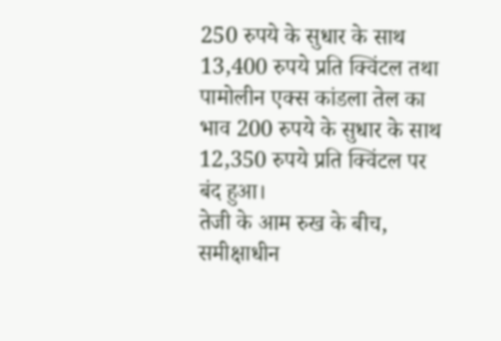250 रुपये के सुधार के साथ 13,400 रुपये प्रति क्विंटल तथा पामोलीन एक्स कांडला तेल का भाव 200 रुपये के सुधार के साथ 12,350 रुपये प्रति क्विंटल पर बंद हुआ।
तेजी के आम रुख के बीच, समीक्षाधीन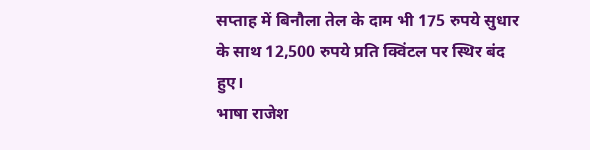सप्ताह में बिनौला तेल के दाम भी 175 रुपये सुधार के साथ 12,500 रुपये प्रति क्विंटल पर स्थिर बंद हुए।
भाषा राजेश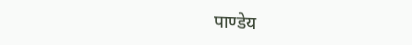पाण्डेय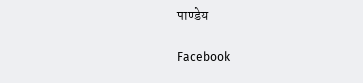पाण्डेय

Facebook